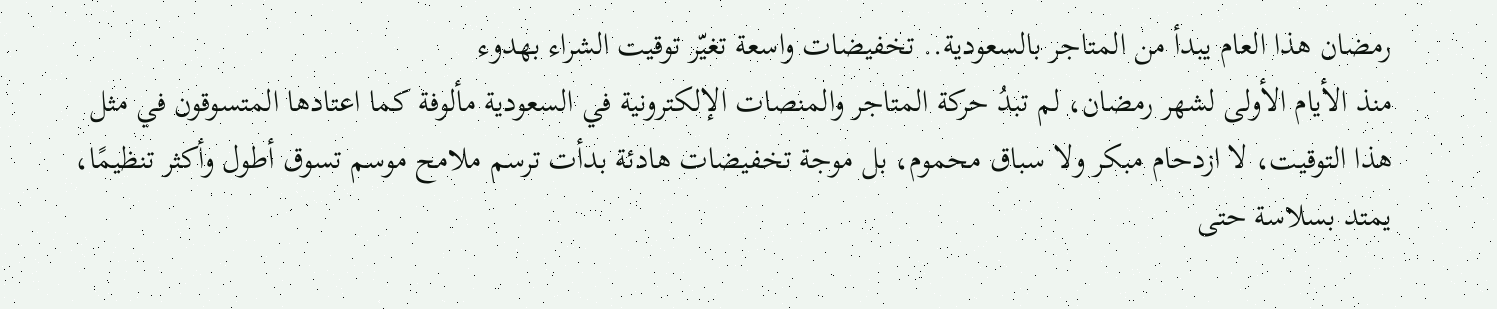رمضان هذا العام يبدأ من المتاجر بالسعودية.. تخفيضات واسعة تغيّر توقيت الشراء بهدوء
منذ الأيام الأولى لشهر رمضان، لم تبدُ حركة المتاجر والمنصات الإلكترونية في السعودية مألوفة كما اعتادها المتسوقون في مثل هذا التوقيت، لا ازدحام مبكر ولا سباق محموم، بل موجة تخفيضات هادئة بدأت ترسم ملامح موسم تسوق أطول وأكثر تنظيمًا، يمتد بسلاسة حتى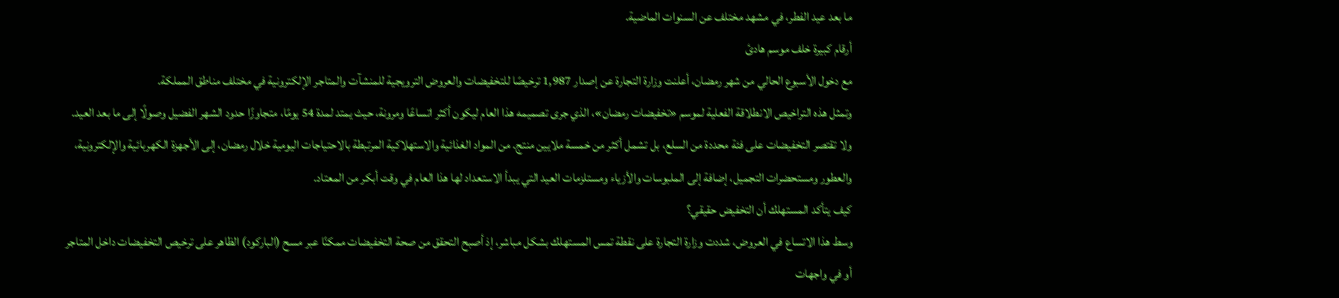ما بعد عيد الفطر، في مشهد مختلف عن السنوات الماضية.
أرقام كبيرة خلف موسم هادئ
مع دخول الأسبوع الحالي من شهر رمضان، أعلنت وزارة التجارة عن إصدار 1,987 ترخيصًا للتخفيضات والعروض الترويجية للمنشآت والمتاجر الإلكترونية في مختلف مناطق المملكة.
وتمثل هذه التراخيص الانطلاقة الفعلية لموسم «تخفيضات رمضان»، الذي جرى تصميمه هذا العام ليكون أكثر اتساعًا ومرونة، حيث يمتد لمدة 54 يومًا، متجاوزًا حدود الشهر الفضيل وصولًا إلى ما بعد العيد.
ولا تقتصر التخفيضات على فئة محددة من السلع، بل تشمل أكثر من خمسة ملايين منتج. من المواد الغذائية والاستهلاكية المرتبطة بالاحتياجات اليومية خلال رمضان، إلى الأجهزة الكهربائية والإلكترونية، والعطور ومستحضرات التجميل، إضافة إلى الملبوسات والأزياء ومستلزمات العيد التي يبدأ الاستعداد لها هذا العام في وقت أبكر من المعتاد.
كيف يتأكد المستهلك أن التخفيض حقيقي؟
وسط هذا الاتساع في العروض، شددت وزارة التجارة على نقطة تمس المستهلك بشكل مباشر، إذ أصبح التحقق من صحة التخفيضات ممكنًا عبر مسح (الباركود) الظاهر على ترخيص التخفيضات داخل المتاجر أو في واجهات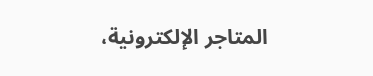المتاجر الإلكترونية،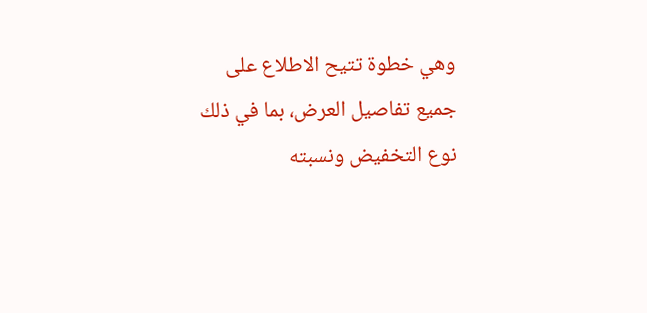وهي خطوة تتيح الاطلاع على جميع تفاصيل العرض، بما في ذلك نوع التخفيض ونسبته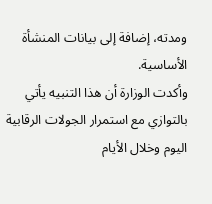ومدته، إضافة إلى بيانات المنشأة الأساسية.
وأكدت الوزارة أن هذا التنبيه يأتي بالتوازي مع استمرار الجولات الرقابية اليوم وخلال الأيام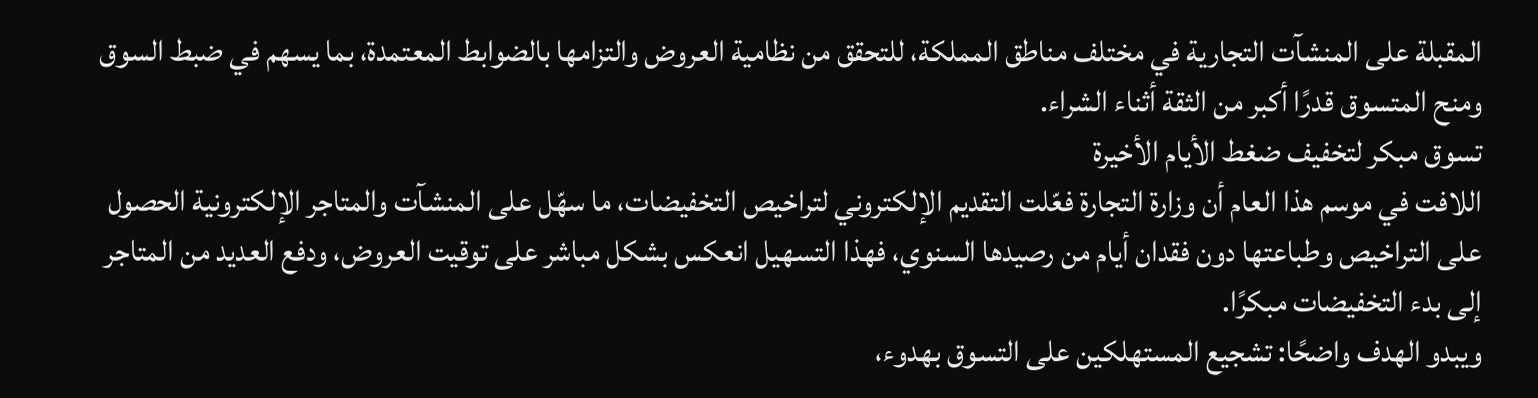المقبلة على المنشآت التجارية في مختلف مناطق المملكة، للتحقق من نظامية العروض والتزامها بالضوابط المعتمدة، بما يسهم في ضبط السوق ومنح المتسوق قدرًا أكبر من الثقة أثناء الشراء.
تسوق مبكر لتخفيف ضغط الأيام الأخيرة
اللافت في موسم هذا العام أن وزارة التجارة فعّلت التقديم الإلكتروني لتراخيص التخفيضات، ما سهّل على المنشآت والمتاجر الإلكترونية الحصول على التراخيص وطباعتها دون فقدان أيام من رصيدها السنوي، فهذا التسهيل انعكس بشكل مباشر على توقيت العروض، ودفع العديد من المتاجر إلى بدء التخفيضات مبكرًا.
ويبدو الهدف واضحًا: تشجيع المستهلكين على التسوق بهدوء،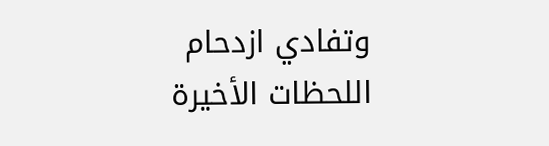وتفادي ازدحام اللحظات الأخيرة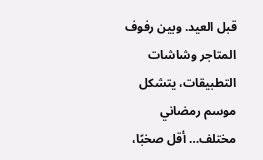قبل العيد. وبين رفوف المتاجر وشاشات التطبيقات، يتشكل موسم رمضاني مختلف… أقل صخبًا،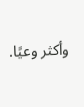وأكثر وعيًا.